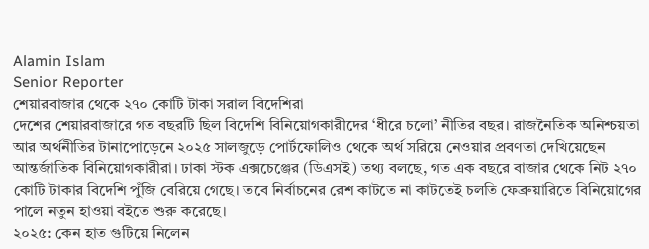Alamin Islam
Senior Reporter
শেয়ারবাজার থেকে ২৭০ কোটি টাকা সরাল বিদেশিরা
দেশের শেয়ারবাজারে গত বছরটি ছিল বিদেশি বিনিয়োগকারীদের ‘ধীরে চলো’ নীতির বছর। রাজনৈতিক অনিশ্চয়তা আর অর্থনীতির টানাপোড়েনে ২০২৫ সালজুড়ে পোর্টফোলিও থেকে অর্থ সরিয়ে নেওয়ার প্রবণতা দেখিয়েছেন আন্তর্জাতিক বিনিয়োগকারীরা। ঢাকা স্টক এক্সচেঞ্জের (ডিএসই) তথ্য বলছে, গত এক বছরে বাজার থেকে নিট ২৭০ কোটি টাকার বিদেশি পুঁজি বেরিয়ে গেছে। তবে নির্বাচনের রেশ কাটতে না কাটতেই চলতি ফেব্রুয়ারিতে বিনিয়োগের পালে নতুন হাওয়া বইতে শুরু করেছে।
২০২৫: কেন হাত গুটিয়ে নিলেন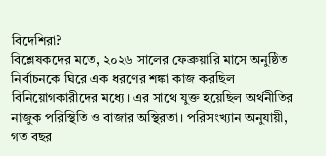বিদেশিরা?
বিশ্লেষকদের মতে, ২০২৬ সালের ফেব্রুয়ারি মাসে অনুষ্ঠিত নির্বাচনকে ঘিরে এক ধরণের শঙ্কা কাজ করছিল বিনিয়োগকারীদের মধ্যে। এর সাথে যুক্ত হয়েছিল অর্থনীতির নাজুক পরিস্থিতি ও বাজার অস্থিরতা। পরিসংখ্যান অনুযায়ী, গত বছর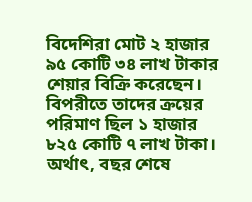বিদেশিরা মোট ২ হাজার ৯৫ কোটি ৩৪ লাখ টাকার শেয়ার বিক্রি করেছেন। বিপরীতে তাদের ক্রয়ের পরিমাণ ছিল ১ হাজার ৮২৫ কোটি ৭ লাখ টাকা। অর্থাৎ, বছর শেষে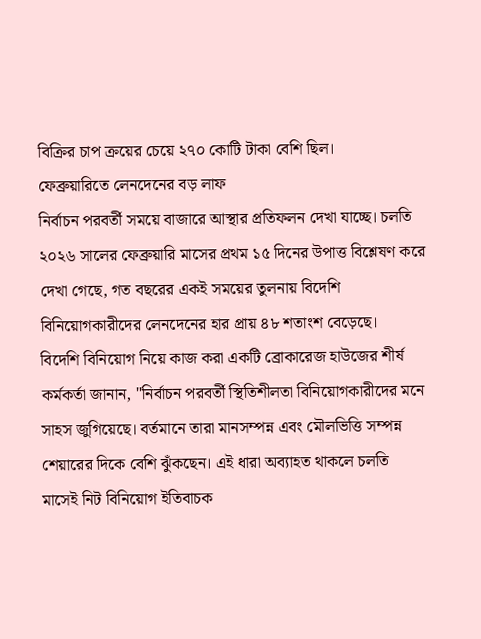বিক্রির চাপ ক্রয়ের চেয়ে ২৭০ কোটি টাকা বেশি ছিল।
ফেব্রুয়ারিতে লেনদেনের বড় লাফ
নির্বাচন পরবর্তী সময়ে বাজারে আস্থার প্রতিফলন দেখা যাচ্ছে। চলতি ২০২৬ সালের ফেব্রুয়ারি মাসের প্রথম ১৫ দিনের উপাত্ত বিশ্লেষণ করে দেখা গেছে, গত বছরের একই সময়ের তুলনায় বিদেশি বিনিয়োগকারীদের লেনদেনের হার প্রায় ৪৮ শতাংশ বেড়েছে।
বিদেশি বিনিয়োগ নিয়ে কাজ করা একটি ব্রোকারেজ হাউজের শীর্ষ কর্মকর্তা জানান, "নির্বাচন পরবর্তী স্থিতিশীলতা বিনিয়োগকারীদের মনে সাহস জুগিয়েছে। বর্তমানে তারা মানসম্পন্ন এবং মৌলভিত্তি সম্পন্ন শেয়ারের দিকে বেশি ঝুঁকছেন। এই ধারা অব্যাহত থাকলে চলতি মাসেই নিট বিনিয়োগ ইতিবাচক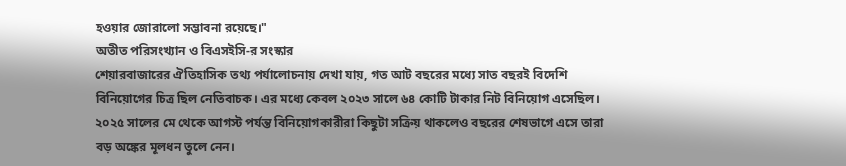হওয়ার জোরালো সম্ভাবনা রয়েছে।"
অতীত পরিসংখ্যান ও বিএসইসি-র সংস্কার
শেয়ারবাজারের ঐতিহাসিক তথ্য পর্যালোচনায় দেখা যায়, গত আট বছরের মধ্যে সাত বছরই বিদেশি বিনিয়োগের চিত্র ছিল নেতিবাচক। এর মধ্যে কেবল ২০২৩ সালে ৬৪ কোটি টাকার নিট বিনিয়োগ এসেছিল। ২০২৫ সালের মে থেকে আগস্ট পর্যন্ত বিনিয়োগকারীরা কিছুটা সক্রিয় থাকলেও বছরের শেষভাগে এসে তারা বড় অঙ্কের মূলধন তুলে নেন।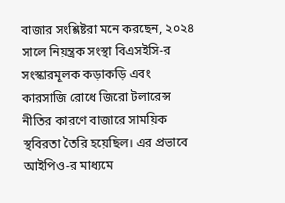বাজার সংশ্লিষ্টরা মনে করছেন, ২০২৪ সালে নিয়ন্ত্রক সংস্থা বিএসইসি-র সংস্কারমূলক কড়াকড়ি এবং কারসাজি রোধে জিরো টলারেন্স নীতির কারণে বাজারে সাময়িক স্থবিরতা তৈরি হয়েছিল। এর প্রভাবে আইপিও-র মাধ্যমে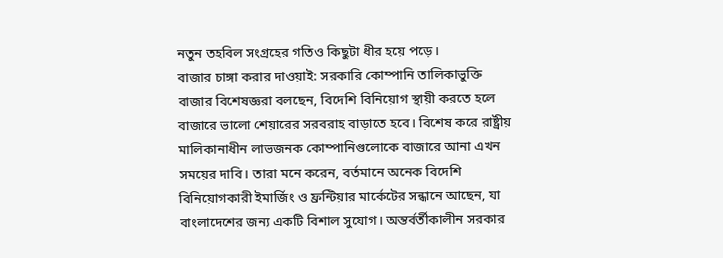নতুন তহবিল সংগ্রহের গতিও কিছুটা ধীর হয়ে পড়ে।
বাজার চাঙ্গা করার দাওয়াই: সরকারি কোম্পানি তালিকাভুক্তি
বাজার বিশেষজ্ঞরা বলছেন, বিদেশি বিনিয়োগ স্থায়ী করতে হলে বাজারে ভালো শেয়ারের সরবরাহ বাড়াতে হবে। বিশেষ করে রাষ্ট্রীয় মালিকানাধীন লাভজনক কোম্পানিগুলোকে বাজারে আনা এখন সময়ের দাবি। তারা মনে করেন, বর্তমানে অনেক বিদেশি বিনিয়োগকারী ইমার্জিং ও ফ্রন্টিয়ার মার্কেটের সন্ধানে আছেন, যা বাংলাদেশের জন্য একটি বিশাল সুযোগ। অন্তর্বর্তীকালীন সরকার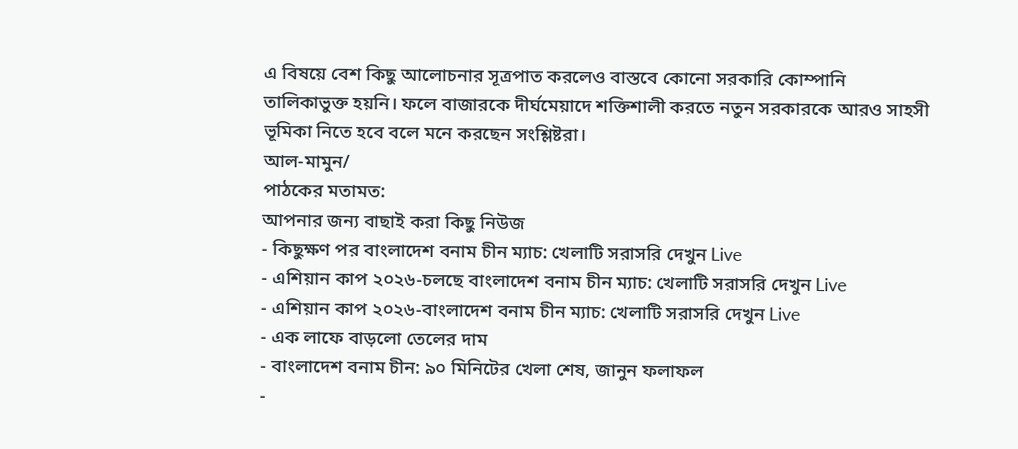এ বিষয়ে বেশ কিছু আলোচনার সূত্রপাত করলেও বাস্তবে কোনো সরকারি কোম্পানি তালিকাভুক্ত হয়নি। ফলে বাজারকে দীর্ঘমেয়াদে শক্তিশালী করতে নতুন সরকারকে আরও সাহসী ভূমিকা নিতে হবে বলে মনে করছেন সংশ্লিষ্টরা।
আল-মামুন/
পাঠকের মতামত:
আপনার জন্য বাছাই করা কিছু নিউজ
- কিছুক্ষণ পর বাংলাদেশ বনাম চীন ম্যাচ: খেলাটি সরাসরি দেখুন Live
- এশিয়ান কাপ ২০২৬-চলছে বাংলাদেশ বনাম চীন ম্যাচ: খেলাটি সরাসরি দেখুন Live
- এশিয়ান কাপ ২০২৬-বাংলাদেশ বনাম চীন ম্যাচ: খেলাটি সরাসরি দেখুন Live
- এক লাফে বাড়লো তেলের দাম
- বাংলাদেশ বনাম চীন: ৯০ মিনিটের খেলা শেষ, জানুন ফলাফল
-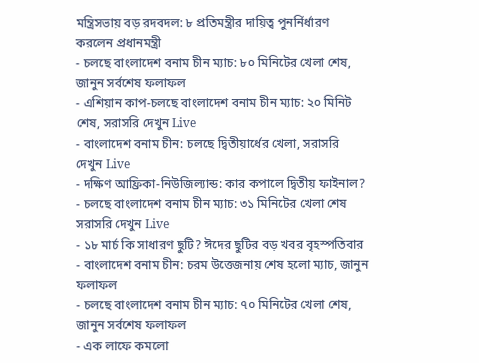মন্ত্রিসভায় বড় রদবদল: ৮ প্রতিমন্ত্রীর দায়িত্ব পুনর্নির্ধারণ করলেন প্রধানমন্ত্রী
- চলছে বাংলাদেশ বনাম চীন ম্যাচ: ৮০ মিনিটের খেলা শেষ, জানুন সর্বশেষ ফলাফল
- এশিয়ান কাপ-চলছে বাংলাদেশ বনাম চীন ম্যাচ: ২০ মিনিট শেষ, সরাসরি দেখুন Live
- বাংলাদেশ বনাম চীন: চলছে দ্বিতীয়ার্ধের খেলা, সরাসরি দেখুন Live
- দক্ষিণ আফ্রিকা-নিউজিল্যান্ড: কার কপালে দ্বিতীয় ফাইনাল?
- চলছে বাংলাদেশ বনাম চীন ম্যাচ: ৩১ মিনিটের খেলা শেষ সরাসরি দেখুন Live
- ১৮ মার্চ কি সাধারণ ছুটি? ঈদের ছুটির বড় খবর বৃহস্পতিবার
- বাংলাদেশ বনাম চীন: চরম উত্তেজনায় শেষ হলো ম্যাচ, জানুন ফলাফল
- চলছে বাংলাদেশ বনাম চীন ম্যাচ: ৭০ মিনিটের খেলা শেষ, জানুন সর্বশেষ ফলাফল
- এক লাফে কমলো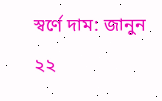স্বর্ণে দাম: জানুন ২২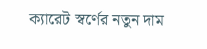ক্যারেট স্বর্ণের নতুন দাম